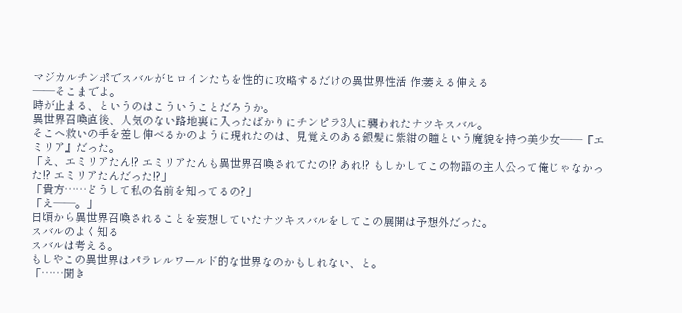マジカルチンポでスバルがヒロインたちを性的に攻略するだけの異世界性活 作:萎える伸える
――そこまでよ。
時が止まる、というのはこういうことだろうか。
異世界召喚直後、人気のない路地裏に入ったばかりにチンピラ3人に襲われたナツキスバル。
そこへ救いの手を差し伸べるかのように現れたのは、見覚えのある銀髪に紫紺の瞳という魔貌を持つ美少女――『エミリア』だった。
「え、エミリアたん!? エミリアたんも異世界召喚されてたの!? あれ!? もしかしてこの物語の主人公って俺じゃなかった!? エミリアたんだった!?」
「貴方……どうして私の名前を知ってるの?」
「え――。」
日頃から異世界召喚されることを妄想していたナツキスバルをしてこの展開は予想外だった。
スバルのよく知る
スバルは考える。
もしやこの異世界はパラレルワールド的な世界なのかもしれない、と。
「……聞き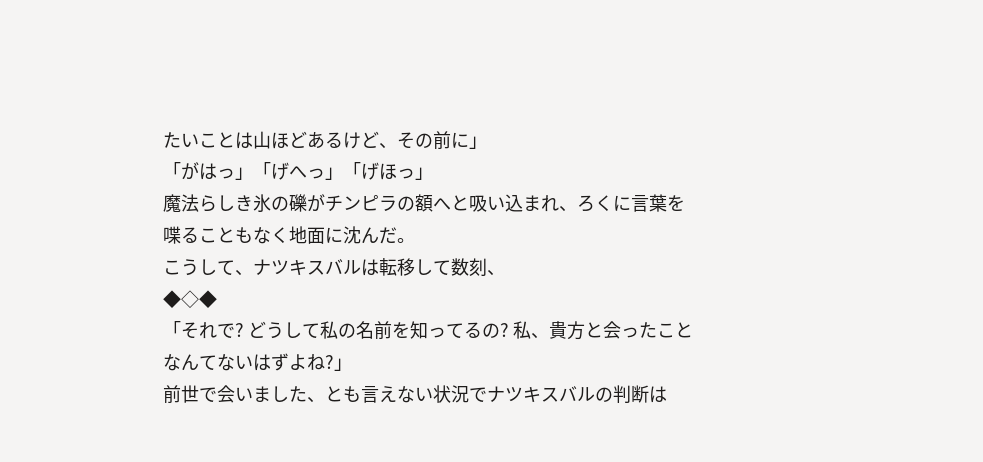たいことは山ほどあるけど、その前に」
「がはっ」「げへっ」「げほっ」
魔法らしき氷の礫がチンピラの額へと吸い込まれ、ろくに言葉を喋ることもなく地面に沈んだ。
こうして、ナツキスバルは転移して数刻、
◆◇◆
「それで? どうして私の名前を知ってるの? 私、貴方と会ったことなんてないはずよね?」
前世で会いました、とも言えない状況でナツキスバルの判断は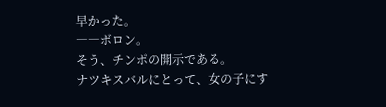早かった。
――ボロン。
そう、チンポの開示である。
ナツキスバルにとって、女の子にす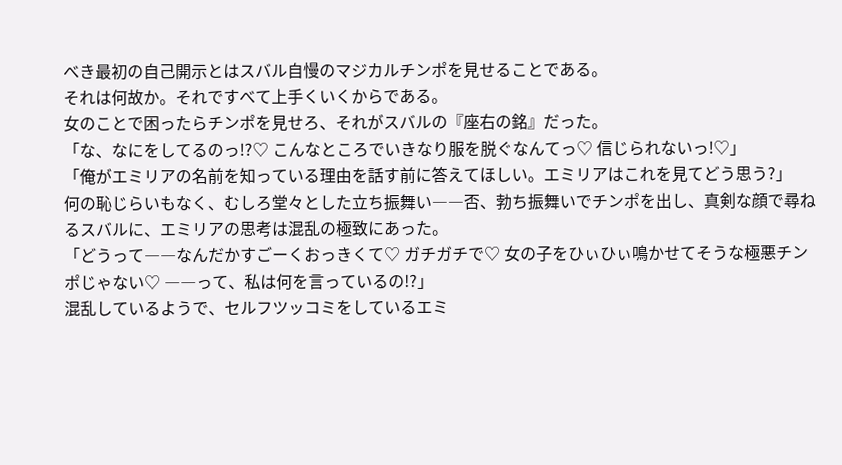べき最初の自己開示とはスバル自慢のマジカルチンポを見せることである。
それは何故か。それですべて上手くいくからである。
女のことで困ったらチンポを見せろ、それがスバルの『座右の銘』だった。
「な、なにをしてるのっ!?♡ こんなところでいきなり服を脱ぐなんてっ♡ 信じられないっ!♡」
「俺がエミリアの名前を知っている理由を話す前に答えてほしい。エミリアはこれを見てどう思う?」
何の恥じらいもなく、むしろ堂々とした立ち振舞い――否、勃ち振舞いでチンポを出し、真剣な顔で尋ねるスバルに、エミリアの思考は混乱の極致にあった。
「どうって――なんだかすごーくおっきくて♡ ガチガチで♡ 女の子をひぃひぃ鳴かせてそうな極悪チンポじゃない♡ ――って、私は何を言っているの!?」
混乱しているようで、セルフツッコミをしているエミ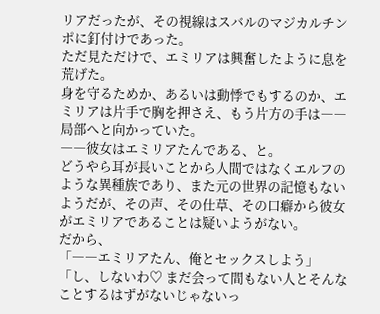リアだったが、その視線はスバルのマジカルチンポに釘付けであった。
ただ見ただけで、エミリアは興奮したように息を荒げた。
身を守るためか、あるいは動悸でもするのか、エミリアは片手で胸を押さえ、もう片方の手は――局部へと向かっていた。
――彼女はエミリアたんである、と。
どうやら耳が長いことから人間ではなくエルフのような異種族であり、また元の世界の記憶もないようだが、その声、その仕草、その口癖から彼女がエミリアであることは疑いようがない。
だから、
「――エミリアたん、俺とセックスしよう」
「し、しないわ♡ まだ会って間もない人とそんなことするはずがないじゃないっ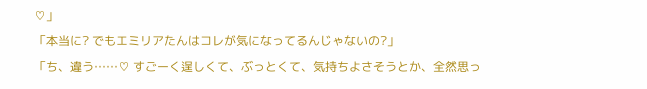♡」
「本当に? でもエミリアたんはコレが気になってるんじゃないの?」
「ち、違う……♡ すごーく逞しくて、ぶっとくて、気持ちよさそうとか、全然思っ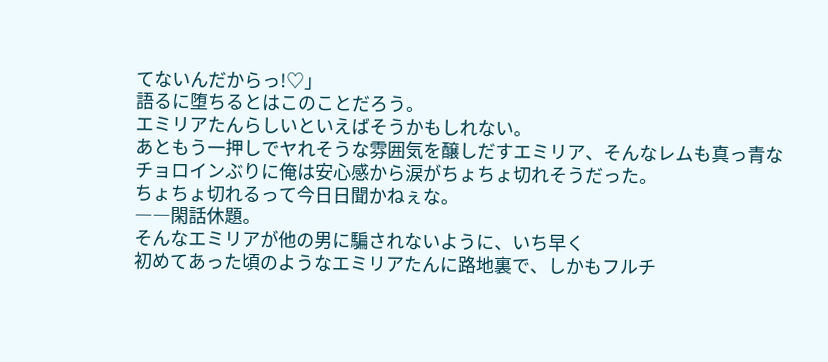てないんだからっ!♡」
語るに堕ちるとはこのことだろう。
エミリアたんらしいといえばそうかもしれない。
あともう一押しでヤれそうな雰囲気を醸しだすエミリア、そんなレムも真っ青なチョロインぶりに俺は安心感から涙がちょちょ切れそうだった。
ちょちょ切れるって今日日聞かねぇな。
――閑話休題。
そんなエミリアが他の男に騙されないように、いち早く
初めてあった頃のようなエミリアたんに路地裏で、しかもフルチ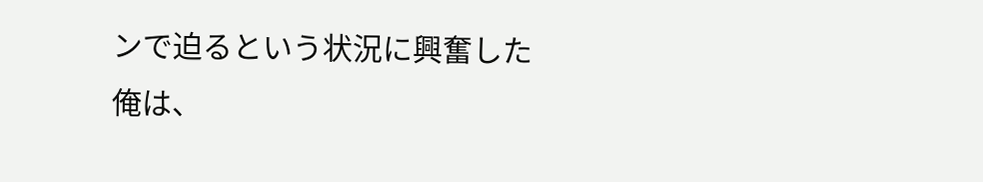ンで迫るという状況に興奮した俺は、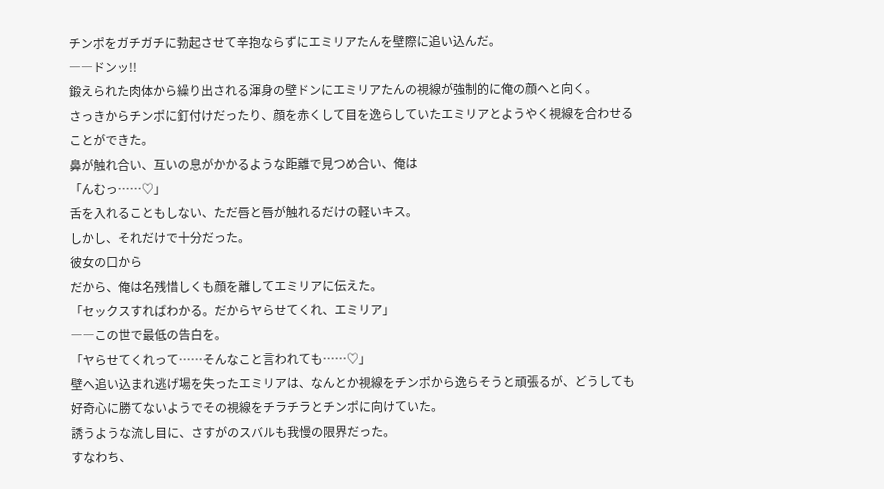チンポをガチガチに勃起させて辛抱ならずにエミリアたんを壁際に追い込んだ。
――ドンッ!!
鍛えられた肉体から繰り出される渾身の壁ドンにエミリアたんの視線が強制的に俺の顔へと向く。
さっきからチンポに釘付けだったり、顔を赤くして目を逸らしていたエミリアとようやく視線を合わせることができた。
鼻が触れ合い、互いの息がかかるような距離で見つめ合い、俺は
「んむっ……♡」
舌を入れることもしない、ただ唇と唇が触れるだけの軽いキス。
しかし、それだけで十分だった。
彼女の口から
だから、俺は名残惜しくも顔を離してエミリアに伝えた。
「セックスすればわかる。だからヤらせてくれ、エミリア」
――この世で最低の告白を。
「ヤらせてくれって……そんなこと言われても……♡」
壁へ追い込まれ逃げ場を失ったエミリアは、なんとか視線をチンポから逸らそうと頑張るが、どうしても好奇心に勝てないようでその視線をチラチラとチンポに向けていた。
誘うような流し目に、さすがのスバルも我慢の限界だった。
すなわち、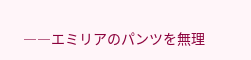――エミリアのパンツを無理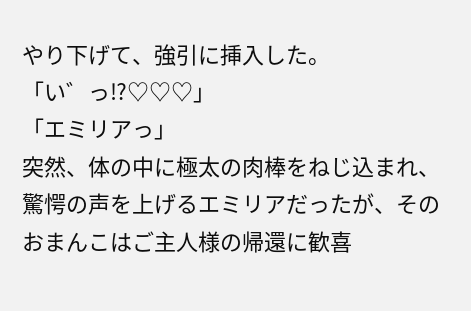やり下げて、強引に挿入した。
「い゛っ⁉♡♡♡」
「エミリアっ」
突然、体の中に極太の肉棒をねじ込まれ、驚愕の声を上げるエミリアだったが、そのおまんこはご主人様の帰還に歓喜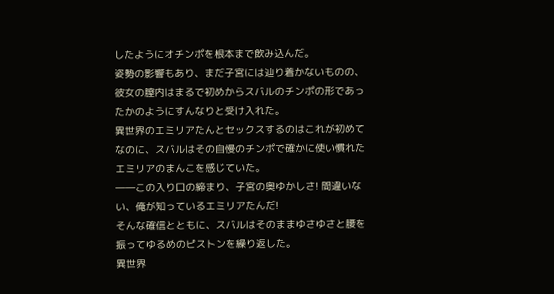したようにオチンポを根本まで飲み込んだ。
姿勢の影響もあり、まだ子宮には辿り着かないものの、彼女の膣内はまるで初めからスバルのチンポの形であったかのようにすんなりと受け入れた。
異世界のエミリアたんとセックスするのはこれが初めてなのに、スバルはその自慢のチンポで確かに使い慣れたエミリアのまんこを感じていた。
――この入り口の締まり、子宮の奥ゆかしさ! 間違いない、俺が知っているエミリアたんだ!
そんな確信とともに、スバルはそのままゆさゆさと腰を振ってゆるめのピストンを繰り返した。
異世界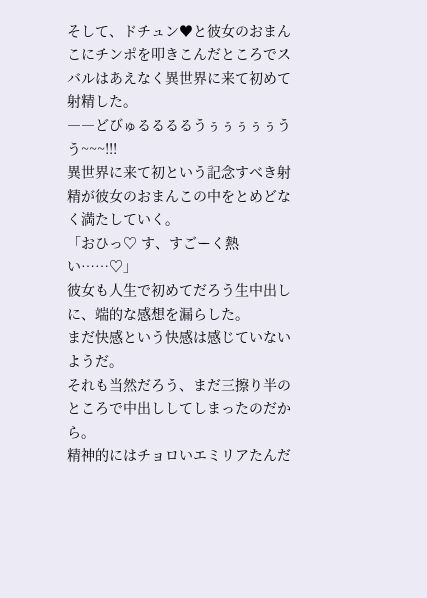そして、ドチュン♥と彼女のおまんこにチンポを叩きこんだところでスバルはあえなく異世界に来て初めて射精した。
――どびゅるるるるうぅぅぅぅぅうう~~~!!!
異世界に来て初という記念すべき射精が彼女のおまんこの中をとめどなく満たしていく。
「おひっ♡ す、すごーく熱い……♡」
彼女も人生で初めてだろう生中出しに、端的な感想を漏らした。
まだ快感という快感は感じていないようだ。
それも当然だろう、まだ三擦り半のところで中出ししてしまったのだから。
精神的にはチョロいエミリアたんだ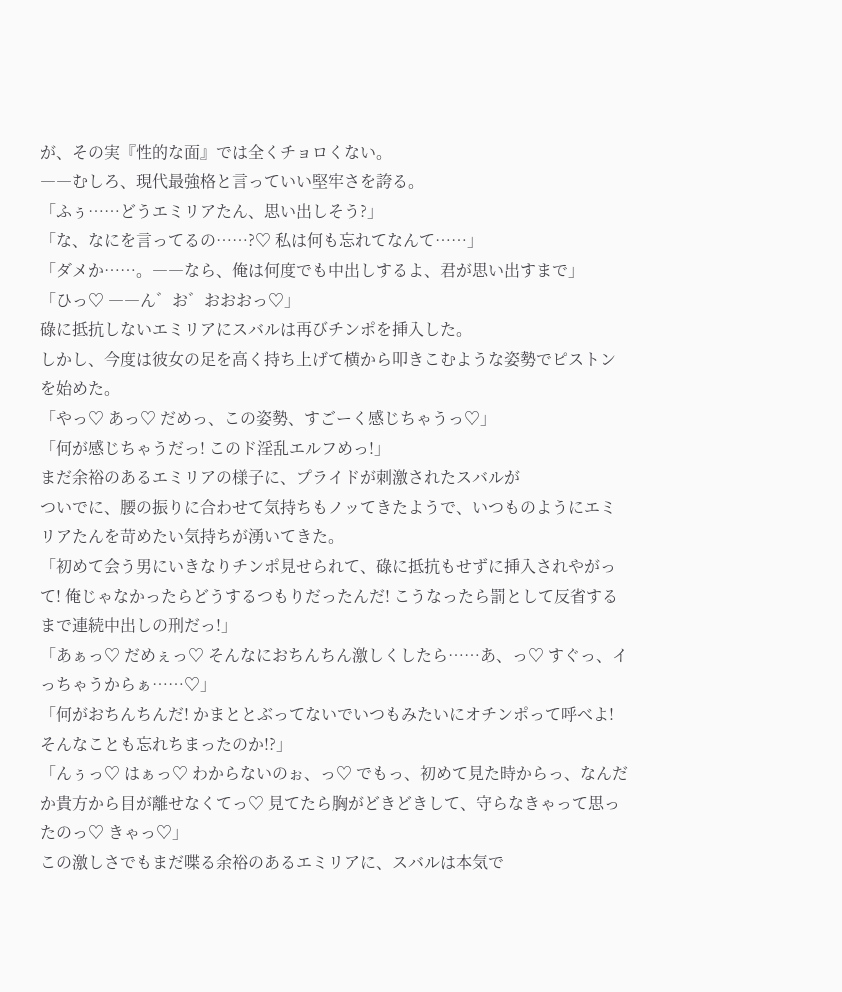が、その実『性的な面』では全くチョロくない。
――むしろ、現代最強格と言っていい堅牢さを誇る。
「ふぅ……どうエミリアたん、思い出しそう?」
「な、なにを言ってるの……?♡ 私は何も忘れてなんて……」
「ダメか……。――なら、俺は何度でも中出しするよ、君が思い出すまで」
「ひっ♡ ――ん゛お゛おおおっ♡」
碌に抵抗しないエミリアにスバルは再びチンポを挿入した。
しかし、今度は彼女の足を高く持ち上げて横から叩きこむような姿勢でピストンを始めた。
「やっ♡ あっ♡ だめっ、この姿勢、すごーく感じちゃうっ♡」
「何が感じちゃうだっ! このド淫乱エルフめっ!」
まだ余裕のあるエミリアの様子に、プライドが刺激されたスバルが
ついでに、腰の振りに合わせて気持ちもノッてきたようで、いつものようにエミリアたんを苛めたい気持ちが湧いてきた。
「初めて会う男にいきなりチンポ見せられて、碌に抵抗もせずに挿入されやがって! 俺じゃなかったらどうするつもりだったんだ! こうなったら罰として反省するまで連続中出しの刑だっ!」
「あぁっ♡ だめぇっ♡ そんなにおちんちん激しくしたら……あ、っ♡ すぐっ、イっちゃうからぁ……♡」
「何がおちんちんだ! かまととぶってないでいつもみたいにオチンポって呼べよ! そんなことも忘れちまったのか!?」
「んぅっ♡ はぁっ♡ わからないのぉ、っ♡ でもっ、初めて見た時からっ、なんだか貴方から目が離せなくてっ♡ 見てたら胸がどきどきして、守らなきゃって思ったのっ♡ きゃっ♡」
この激しさでもまだ喋る余裕のあるエミリアに、スバルは本気で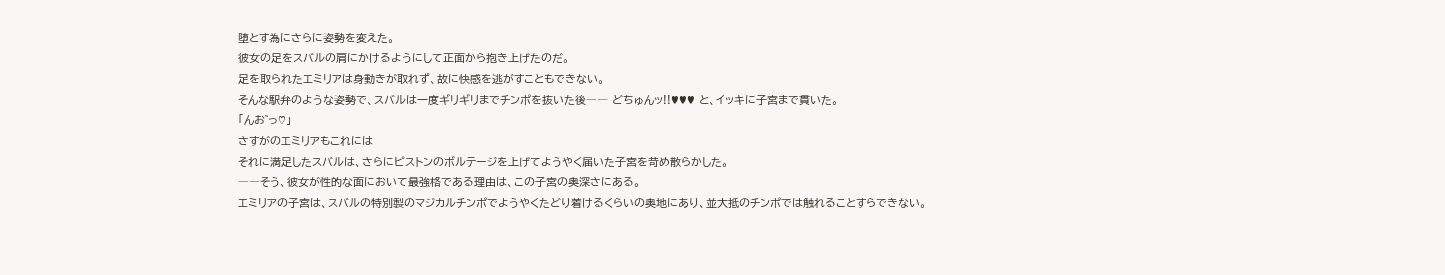堕とす為にさらに姿勢を変えた。
彼女の足をスバルの肩にかけるようにして正面から抱き上げたのだ。
足を取られたエミリアは身動きが取れず、故に快感を逃がすこともできない。
そんな駅弁のような姿勢で、スバルは一度ギリギリまでチンポを抜いた後―― どちゅんッ!!♥♥♥ と、イッキに子宮まで貫いた。
「んお゛っ♡」
さすがのエミリアもこれには
それに満足したスバルは、さらにピストンのボルテージを上げてようやく届いた子宮を苛め散らかした。
――そう、彼女が性的な面において最強格である理由は、この子宮の奥深さにある。
エミリアの子宮は、スバルの特別製のマジカルチンポでようやくたどり着けるくらいの奥地にあり、並大抵のチンポでは触れることすらできない。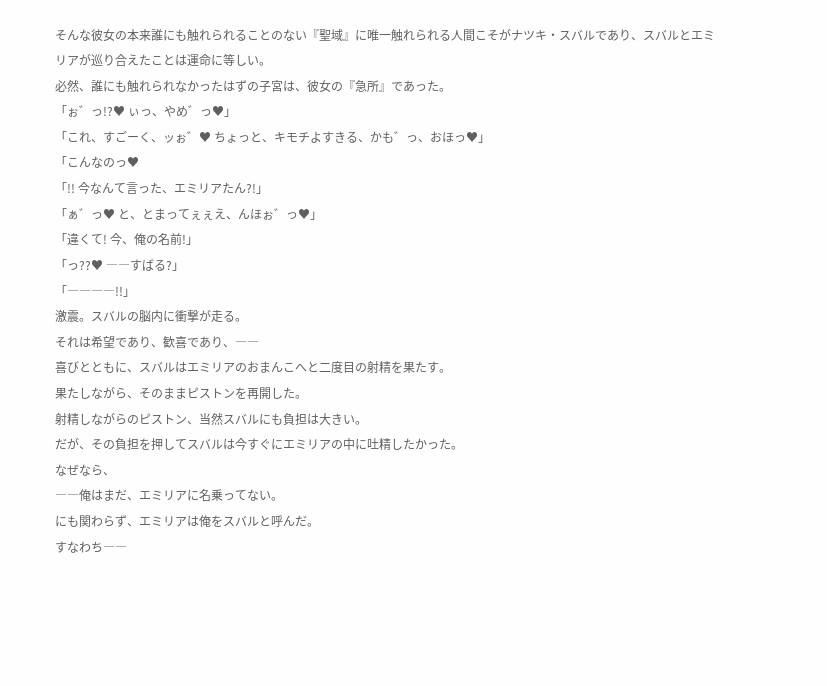そんな彼女の本来誰にも触れられることのない『聖域』に唯一触れられる人間こそがナツキ・スバルであり、スバルとエミリアが巡り合えたことは運命に等しい。
必然、誰にも触れられなかったはずの子宮は、彼女の『急所』であった。
「ぉ゛っ!?♥ ぃっ、やめ゛っ♥」
「これ、すごーく、ッぉ゛♥ ちょっと、キモチよすきる、かも゛っ、おほっ♥」
「こんなのっ♥
「!! 今なんて言った、エミリアたん?!」
「ぁ゛っ♥ と、とまってぇぇえ、んほぉ゛っ♥」
「違くて! 今、俺の名前!」
「っ??♥ ――すばる?」
「――――!!」
激震。スバルの脳内に衝撃が走る。
それは希望であり、歓喜であり、――
喜びとともに、スバルはエミリアのおまんこへと二度目の射精を果たす。
果たしながら、そのままピストンを再開した。
射精しながらのピストン、当然スバルにも負担は大きい。
だが、その負担を押してスバルは今すぐにエミリアの中に吐精したかった。
なぜなら、
――俺はまだ、エミリアに名乗ってない。
にも関わらず、エミリアは俺をスバルと呼んだ。
すなわち――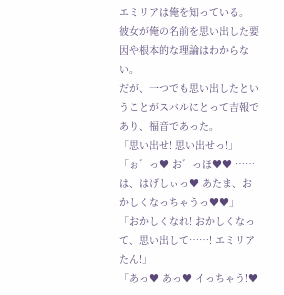エミリアは俺を知っている。
彼女が俺の名前を思い出した要因や根本的な理論はわからない。
だが、一つでも思い出したということがスバルにとって吉報であり、福音であった。
「思い出せ! 思い出せっ!」
「ぉ゛っ♥ お゛っほ♥♥ ……は、はげしぃっ♥ あたま、おかしくなっちゃうっ♥♥」
「おかしくなれ! おかしくなって、思い出して……! エミリアたん!」
「あっ♥ あっ♥ イっちゃう!♥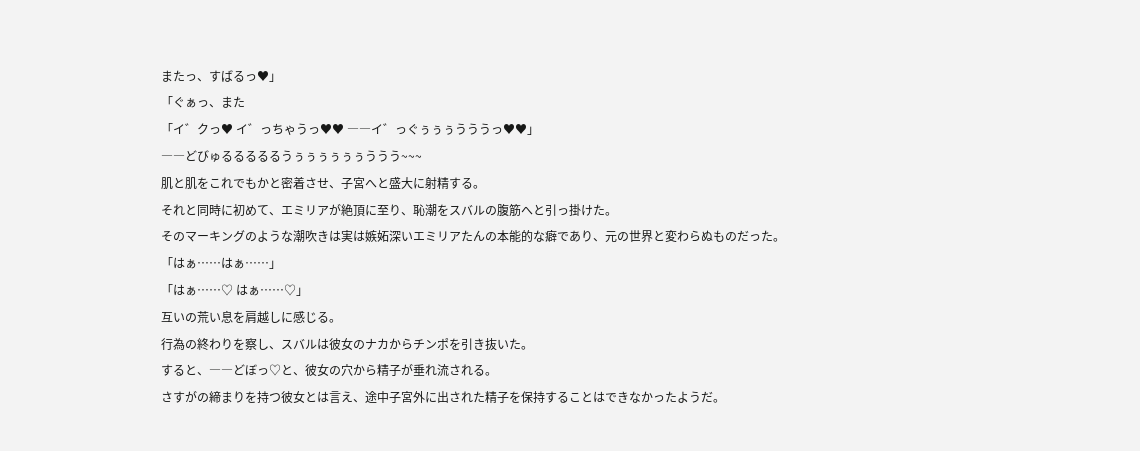またっ、すばるっ♥」
「ぐぁっ、また
「イ゛クっ♥ イ゛っちゃうっ♥♥ ――イ゛っぐぅぅぅうううっ♥♥」
――どびゅるるるるるうぅぅぅぅぅぅううう~~~
肌と肌をこれでもかと密着させ、子宮へと盛大に射精する。
それと同時に初めて、エミリアが絶頂に至り、恥潮をスバルの腹筋へと引っ掛けた。
そのマーキングのような潮吹きは実は嫉妬深いエミリアたんの本能的な癖であり、元の世界と変わらぬものだった。
「はぁ……はぁ……」
「はぁ……♡ はぁ……♡」
互いの荒い息を肩越しに感じる。
行為の終わりを察し、スバルは彼女のナカからチンポを引き抜いた。
すると、――どぼっ♡と、彼女の穴から精子が垂れ流される。
さすがの締まりを持つ彼女とは言え、途中子宮外に出された精子を保持することはできなかったようだ。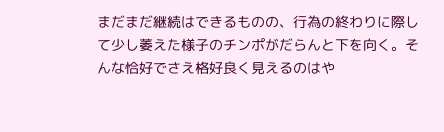まだまだ継続はできるものの、行為の終わりに際して少し萎えた様子のチンポがだらんと下を向く。そんな恰好でさえ格好良く見えるのはや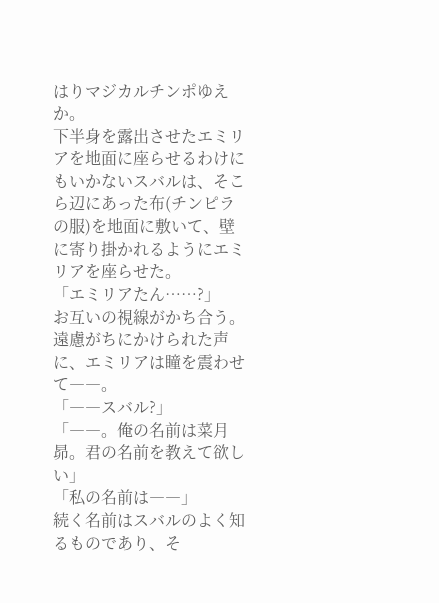はりマジカルチンポゆえか。
下半身を露出させたエミリアを地面に座らせるわけにもいかないスバルは、そこら辺にあった布(チンピラの服)を地面に敷いて、壁に寄り掛かれるようにエミリアを座らせた。
「エミリアたん……?」
お互いの視線がかち合う。
遠慮がちにかけられた声に、エミリアは瞳を震わせて――。
「――スバル?」
「――。俺の名前は菜月昴。君の名前を教えて欲しい」
「私の名前は――」
続く名前はスバルのよく知るものであり、そ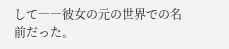して――彼女の元の世界での名前だった。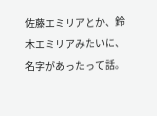佐藤エミリアとか、鈴木エミリアみたいに、名字があったって話。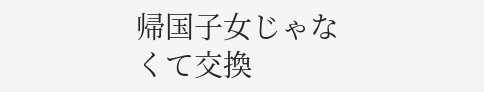帰国子女じゃなくて交換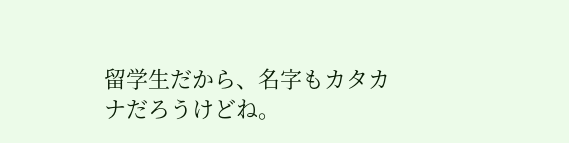留学生だから、名字もカタカナだろうけどね。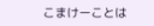こまけーことは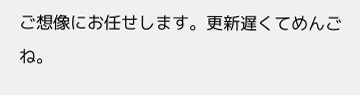ご想像にお任せします。更新遅くてめんごね。